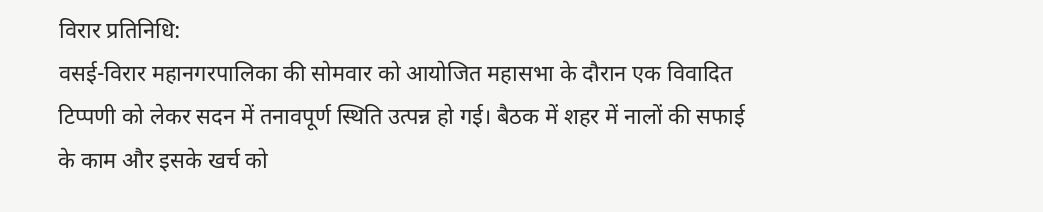विरार प्रतिनिधि:
वसई-विरार महानगरपालिका की सोमवार को आयोजित महासभा के दौरान एक विवादित टिप्पणी को लेकर सदन में तनावपूर्ण स्थिति उत्पन्न हो गई। बैठक में शहर में नालों की सफाई के काम और इसके खर्च को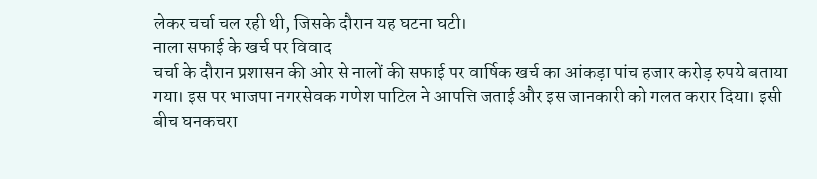लेकर चर्चा चल रही थी, जिसके दौरान यह घटना घटी।
नाला सफाई के खर्च पर विवाद
चर्चा के दौरान प्रशासन की ओर से नालों की सफाई पर वार्षिक खर्च का आंकड़ा पांच हजार करोड़ रुपये बताया गया। इस पर भाजपा नगरसेवक गणेश पाटिल ने आपत्ति जताई और इस जानकारी को गलत करार दिया। इसी बीच घनकचरा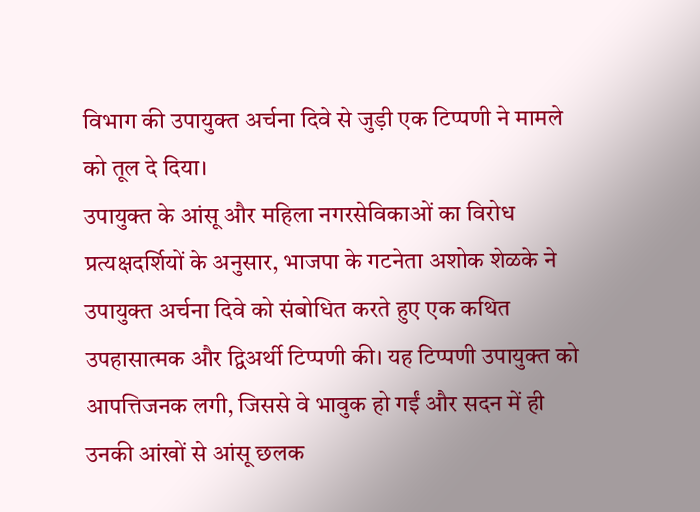विभाग की उपायुक्त अर्चना दिवे से जुड़ी एक टिप्पणी ने मामले को तूल दे दिया।
उपायुक्त के आंसू और महिला नगरसेविकाओं का विरोध
प्रत्यक्षदर्शियों के अनुसार, भाजपा के गटनेता अशोक शेळके ने उपायुक्त अर्चना दिवे को संबोधित करते हुए एक कथित उपहासात्मक और द्विअर्थी टिप्पणी की। यह टिप्पणी उपायुक्त को आपत्तिजनक लगी, जिससे वे भावुक हो गईं और सदन में ही उनकी आंखों से आंसू छलक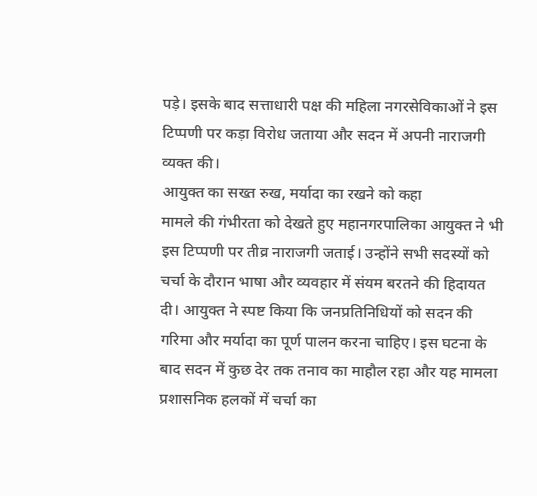पड़े। इसके बाद सत्ताधारी पक्ष की महिला नगरसेविकाओं ने इस टिप्पणी पर कड़ा विरोध जताया और सदन में अपनी नाराजगी व्यक्त की।
आयुक्त का सख्त रुख, मर्यादा का रखने को कहा
मामले की गंभीरता को देखते हुए महानगरपालिका आयुक्त ने भी इस टिप्पणी पर तीव्र नाराजगी जताई। उन्होंने सभी सदस्यों को चर्चा के दौरान भाषा और व्यवहार में संयम बरतने की हिदायत दी। आयुक्त ने स्पष्ट किया कि जनप्रतिनिधियों को सदन की गरिमा और मर्यादा का पूर्ण पालन करना चाहिए। इस घटना के बाद सदन में कुछ देर तक तनाव का माहौल रहा और यह मामला प्रशासनिक हलकों में चर्चा का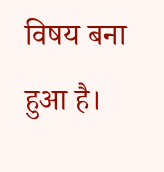विषय बना हुआ है।